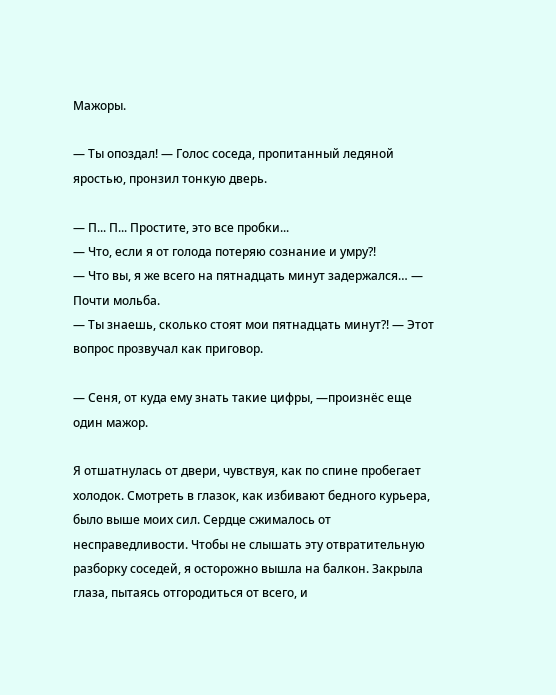Мажоры.

— Ты опоздал! — Голос соседа, пропитанный ледяной яростью, пронзил тонкую дверь.

— П... П... Простите, это все пробки...
— Что, если я от голода потеряю сознание и умру?!
— Что вы, я же всего на пятнадцать минут задержался… — Почти мольба.
— Ты знаешь, сколько стоят мои пятнадцать минут?! — Этот вопрос прозвучал как приговор.

— Сеня, от куда ему знать такие цифры, —произнёс еще один мажор.

Я отшатнулась от двери, чувствуя, как по спине пробегает холодок. Смотреть в глазок, как избивают бедного курьера, было выше моих сил. Сердце сжималось от несправедливости. Чтобы не слышать эту отвратительную разборку соседей, я осторожно вышла на балкон. Закрыла глаза, пытаясь отгородиться от всего, и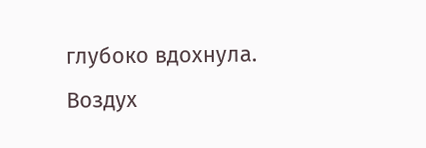глубоко вдохнула. Воздух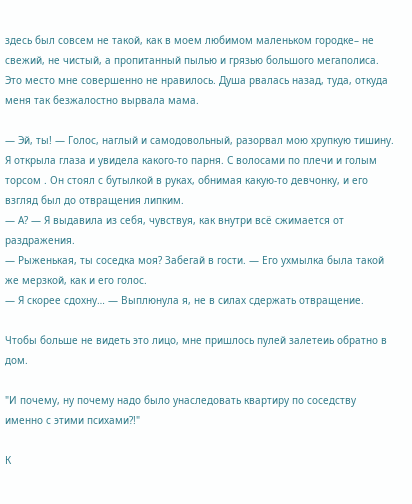здесь был совсем не такой, как в моем любимом маленьком городке– не свежий, не чистый, а пропитанный пылью и грязью большого мегаполиса. Это место мне совершенно не нравилось. Душа рвалась назад, туда, откуда меня так безжалостно вырвала мама.

— Эй, ты! — Голос, наглый и самодовольный, разорвал мою хрупкую тишину. Я открыла глаза и увидела какого-то парня. С волосами по плечи и голым торсом . Он стоял с бутылкой в руках, обнимая какую-то девчонку, и его взгляд был до отвращения липким.
— А? — Я выдавила из себя, чувствуя, как внутри всё сжимается от раздражения.
— Рыженькая, ты соседка моя? Забегай в гости. — Его ухмылка была такой же мерзкой, как и его голос.
— Я скорее сдохну… — Выплюнула я, не в силах сдержать отвращение.

Чтобы больше не видеть это лицо, мне пришлось пулей залетеиь обратно в дом.

"И почему, ну почему надо было унаследовать квартиру по соседству именно с этими психами?!"

К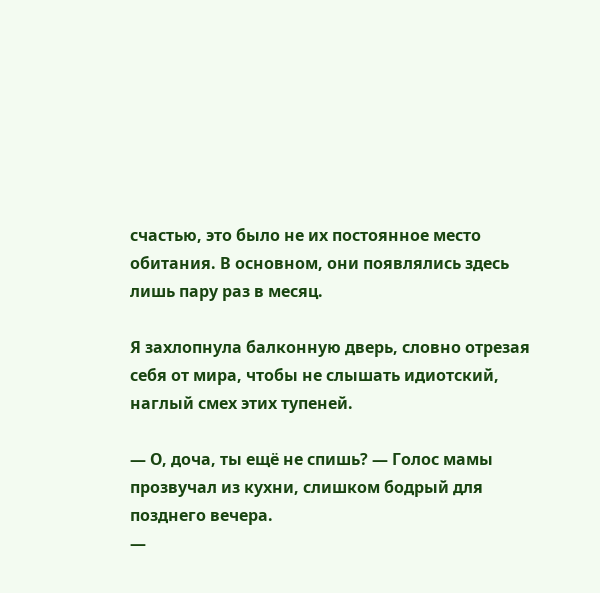счастью, это было не их постоянное место обитания. В основном, они появлялись здесь лишь пару раз в месяц.

Я захлопнула балконную дверь, словно отрезая себя от мира, чтобы не слышать идиотский, наглый смех этих тупеней.

— О, доча, ты ещё не спишь? — Голос мамы прозвучал из кухни, слишком бодрый для позднего вечера.
—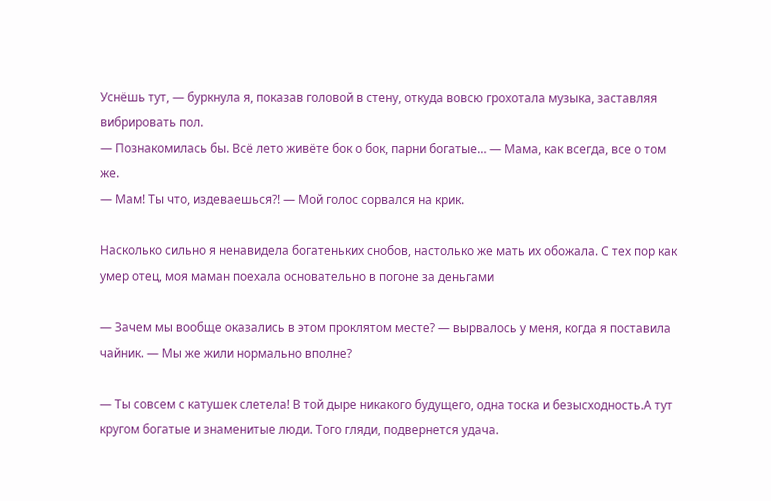Уснёшь тут, — буркнула я, показав головой в стену, откуда вовсю грохотала музыка, заставляя вибрировать пол.
— Познакомилась бы. Всё лето живёте бок о бок, парни богатые… — Мама, как всегда, все о том же.
— Мам! Ты что, издеваешься?! — Мой голос сорвался на крик.

Насколько сильно я ненавидела богатеньких снобов, настолько же мать их обожала. С тех пор как умер отец, моя маман поехала основательно в погоне за деньгами

— Зачем мы вообще оказались в этом проклятом месте? — вырвалось у меня, когда я поставила чайник. — Мы же жили нормально вполне?

— Ты совсем с катушек слетела! В той дыре никакого будущего, одна тоска и безысходность.А тут кругом богатые и знаменитые люди. Того гляди, подвернется удача.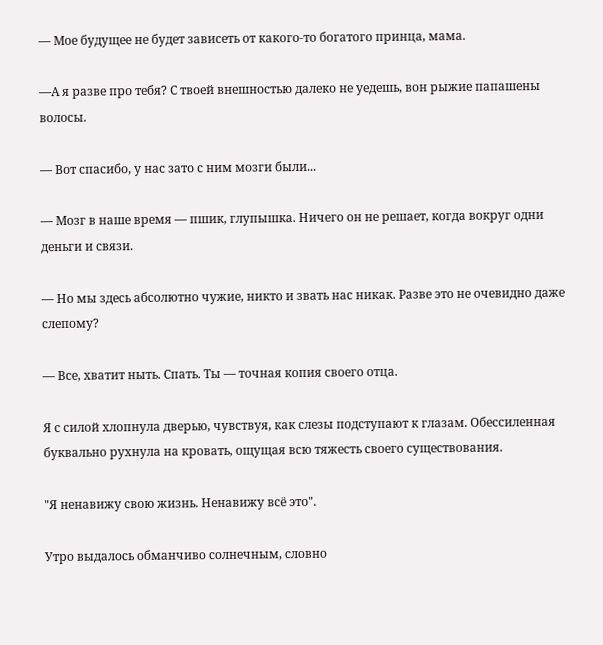— Мое будущее не будет зависеть от какого-то богатого принца, мама.

—А я разве про тебя? С твоей внешностью далеко не уедешь, вон рыжие папашены волосы.

— Вот спасибо, у нас зато с ним мозги были...

— Мозг в наше время — пшик, глупышка. Ничего он не решает, когда вокруг одни деньги и связи.

— Но мы здесь абсолютно чужие, никто и звать нас никак. Разве это не очевидно даже слепому?

— Все, хватит ныть. Спать. Ты — точная копия своего отца.

Я с силой хлопнула дверью, чувствуя, как слезы подступают к глазам. Обессиленная буквально рухнула на кровать, ощущая всю тяжесть своего существования.

"Я ненавижу свою жизнь. Ненавижу всё это".

Утро выдалось обманчиво солнечным, словно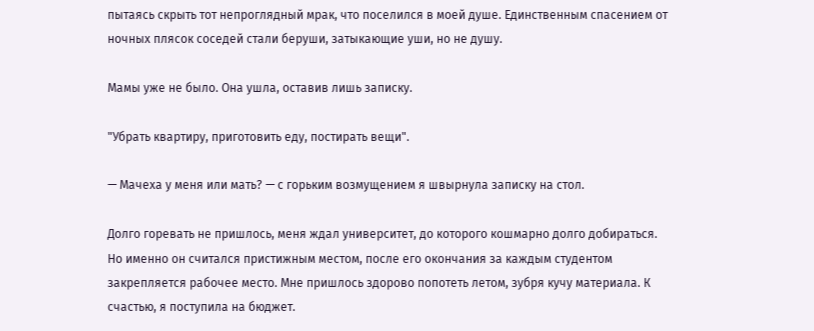пытаясь скрыть тот непроглядный мрак, что поселился в моей душе. Единственным спасением от ночных плясок соседей стали беруши, затыкающие уши, но не душу.

Мамы уже не было. Она ушла, оставив лишь записку.

"Убрать квартиру, приготовить еду, постирать вещи".

— Мачеха у меня или мать? — с горьким возмущением я швырнула записку на стол.

Долго горевать не пришлось, меня ждал университет, до которого кошмарно долго добираться. Но именно он считался пристижным местом, после его окончания за каждым студентом закрепляется рабочее место. Мне пришлось здорово попотеть летом, зубря кучу материала. К счастью, я поступила на бюджет.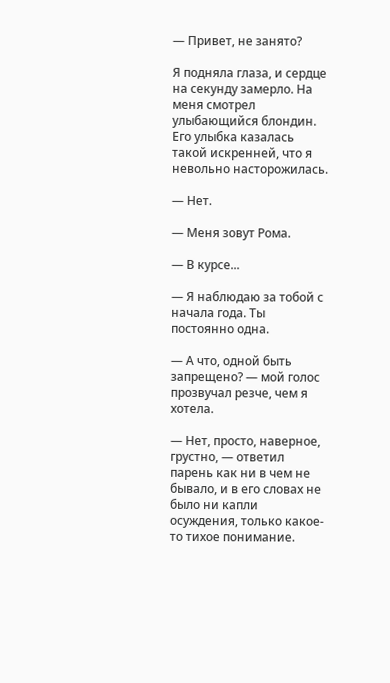— Привет, не занято?

Я подняла глаза, и сердце на секунду замерло. На меня смотрел улыбающийся блондин. Его улыбка казалась такой искренней, что я невольно насторожилась.

— Нет.

— Меня зовут Рома.

— В курсе...

— Я наблюдаю за тобой с начала года. Ты постоянно одна.

— А что, одной быть запрещено? — мой голос прозвучал резче, чем я хотела.

— Нет, просто, наверное, грустно, — ответил парень как ни в чем не бывало, и в его словах не было ни капли осуждения, только какое-то тихое понимание.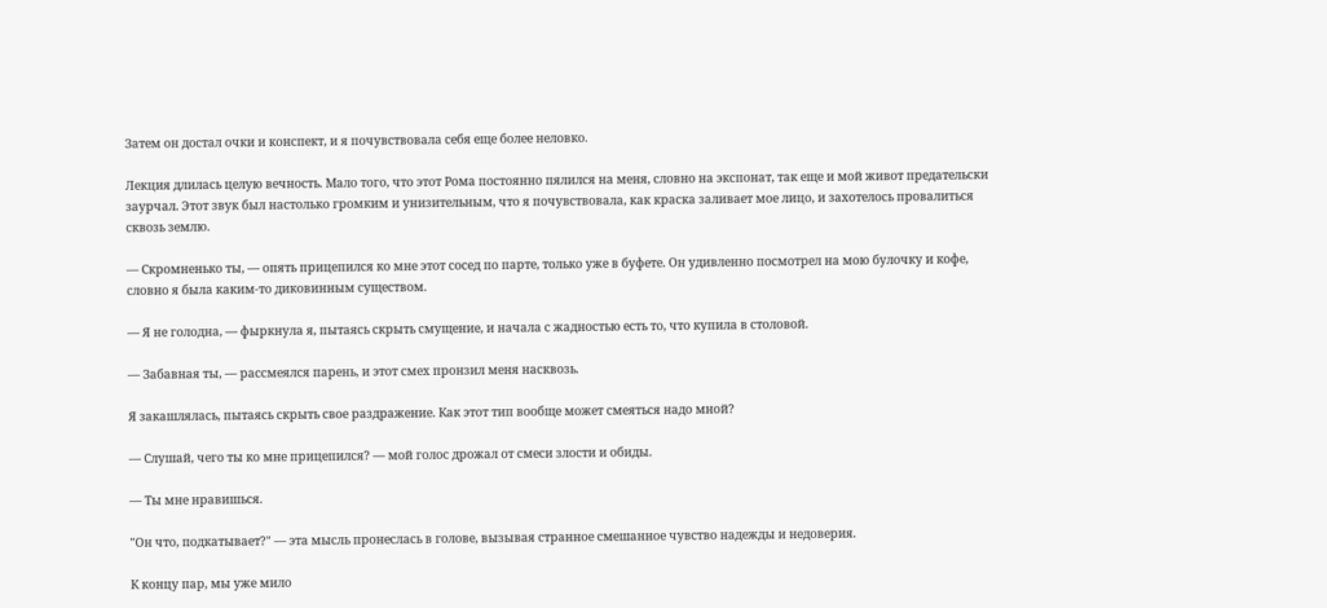Затем он достал очки и конспект, и я почувствовала себя еще более неловко.

Лекция длилась целую вечность. Мало того, что этот Рома постоянно пялился на меня, словно на экспонат, так еще и мой живот предательски заурчал. Этот звук был настолько громким и унизительным, что я почувствовала, как краска заливает мое лицо, и захотелось провалиться сквозь землю.

— Скромненько ты, — опять прицепился ко мне этот сосед по парте, только уже в буфете. Он удивленно посмотрел на мою булочку и кофе, словно я была каким-то диковинным существом.

— Я не голодна, — фыркнула я, пытаясь скрыть смущение, и начала с жадностью есть то, что купила в столовой.

— Забавная ты, — рассмеялся парень, и этот смех пронзил меня насквозь.

Я закашлялась, пытаясь скрыть свое раздражение. Как этот тип вообще может смеяться надо мной?

— Слушай, чего ты ко мне прицепился? — мой голос дрожал от смеси злости и обиды.

— Ты мне нравишься.

"Он что, подкатывает?" — эта мысль пронеслась в голове, вызывая странное смешанное чувство надежды и недоверия.

К концу пар, мы уже мило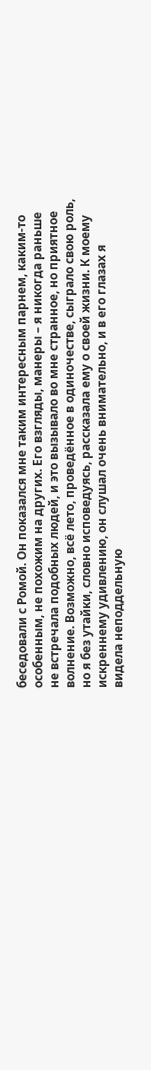беседовали с Ромой. Он показался мне таким интересным парнем, каким-то особенным, не похожим на других. Его взгляды, манеры – я никогда раньше не встречала подобных людей, и это вызывало во мне странное, но приятное волнение. Возможно, всё лето, проведённое в одиночестве, сыграло свою роль, но я без утайки, словно исповедуясь, рассказала ему о своей жизни. К моему искреннему удивлению, он слушал очень внимательно, и в его глазах я видела неподдельную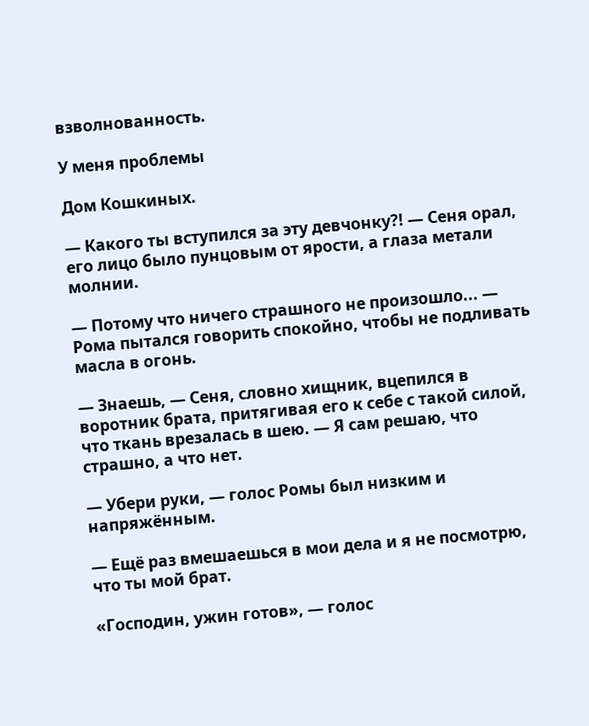взволнованность.

У меня проблемы

Дом Кошкиных.

— Какого ты вступился за эту девчонку?! — Сеня орал, его лицо было пунцовым от ярости, а глаза метали молнии.

— Потому что ничего страшного не произошло... — Рома пытался говорить спокойно, чтобы не подливать масла в огонь.

— Знаешь, — Сеня, словно хищник, вцепился в воротник брата, притягивая его к себе с такой силой, что ткань врезалась в шею. — Я сам решаю, что страшно, а что нет.

— Убери руки, — голос Ромы был низким и напряжённым.

— Ещё раз вмешаешься в мои дела и я не посмотрю, что ты мой брат.

«Господин, ужин готов», — голос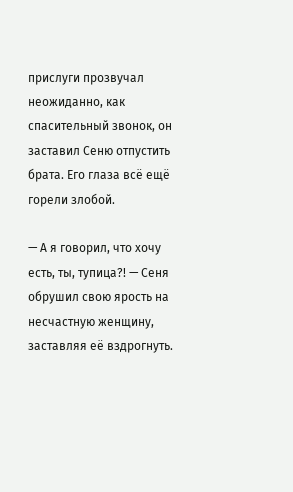прислуги прозвучал неожиданно, как спасительный звонок, он заставил Сеню отпустить брата. Его глаза всё ещё горели злобой.

— А я говорил, что хочу есть, ты, тупица?! — Сеня обрушил свою ярость на несчастную женщину, заставляя её вздрогнуть.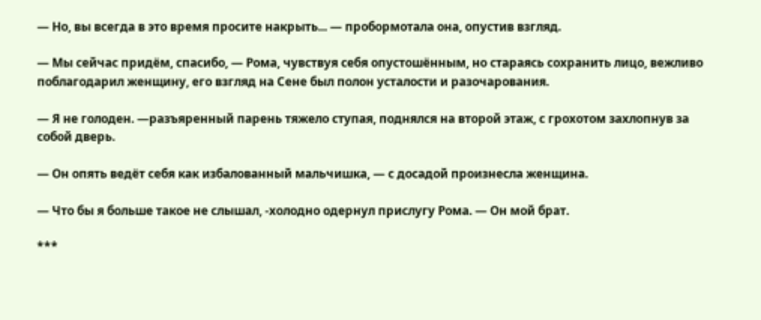— Но, вы всегда в это время просите накрыть... — пробормотала она, опустив взгляд.

— Мы сейчас придём, спасибо, — Рома, чувствуя себя опустошённым, но стараясь сохранить лицо, вежливо поблагодарил женщину, его взгляд на Сене был полон усталости и разочарования.

— Я не голоден. —разъяренный парень тяжело ступая, поднялся на второй этаж, с грохотом захлопнув за собой дверь.

— Он опять ведёт себя как избалованный мальчишка, — с досадой произнесла женщина.

— Что бы я больше такое не слышал, -холодно одернул прислугу Рома. — Он мой брат.

***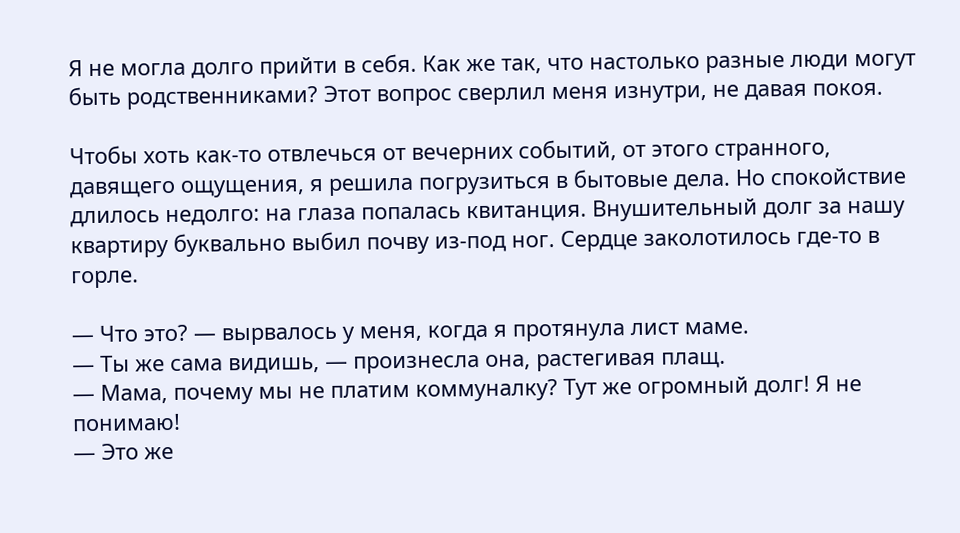Я не могла долго прийти в себя. Как же так, что настолько разные люди могут быть родственниками? Этот вопрос сверлил меня изнутри, не давая покоя.

Чтобы хоть как-то отвлечься от вечерних событий, от этого странного, давящего ощущения, я решила погрузиться в бытовые дела. Но спокойствие длилось недолго: на глаза попалась квитанция. Внушительный долг за нашу квартиру буквально выбил почву из-под ног. Сердце заколотилось где-то в горле.

— Что это? — вырвалось у меня, когда я протянула лист маме.
— Ты же сама видишь, — произнесла она, растегивая плащ.
— Мама, почему мы не платим коммуналку? Тут же огромный долг! Я не понимаю!
— Это же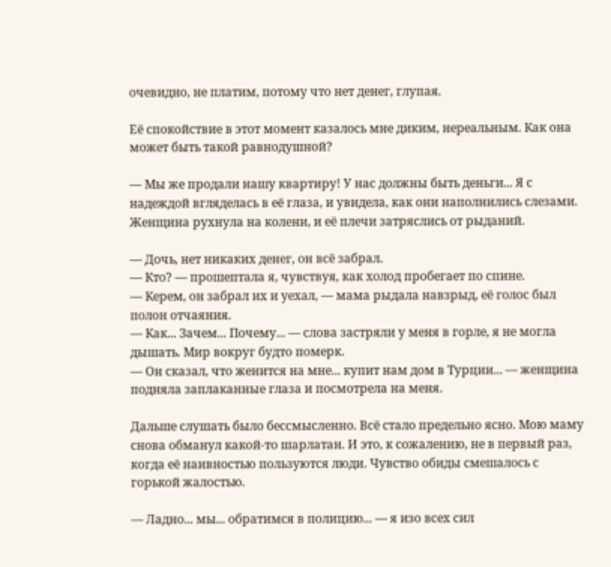очевидно, не платим, потому что нет денег, глупая.

Её спокойствие в этот момент казалось мне диким, нереальным. Как она может быть такой равнодушной?

— Мы же продали нашу квартиру! У нас должны быть деньги... Я с надеждой вгляделась в её глаза, и увидела, как они наполнились слезами. Женщина рухнула на колени, и её плечи затряслись от рыданий.

— Дочь, нет никаких денег, он всё забрал.
— Кто? — прошептала я, чувствуя, как холод пробегает по спине.
— Керем, он забрал их и уехал, — мама рыдала навзрыд, её голос был полон отчаяния.
— Как... Зачем... Почему... — слова застряли у меня в горле, я не могла дышать. Мир вокруг будто померк.
— Он сказал, что женится на мне... купит нам дом в Турции... — женщина подняла заплаканные глаза и посмотрела на меня.

Дальше слушать было бессмысленно. Всё стало предельно ясно. Мою маму снова обманул какой-то шарлатан. И это, к сожалению, не в первый раз, когда её наивностью пользуются люди. Чувство обиды смешалось с горькой жалостью.

— Ладно... мы... обратимся в полицию... — я изо всех сил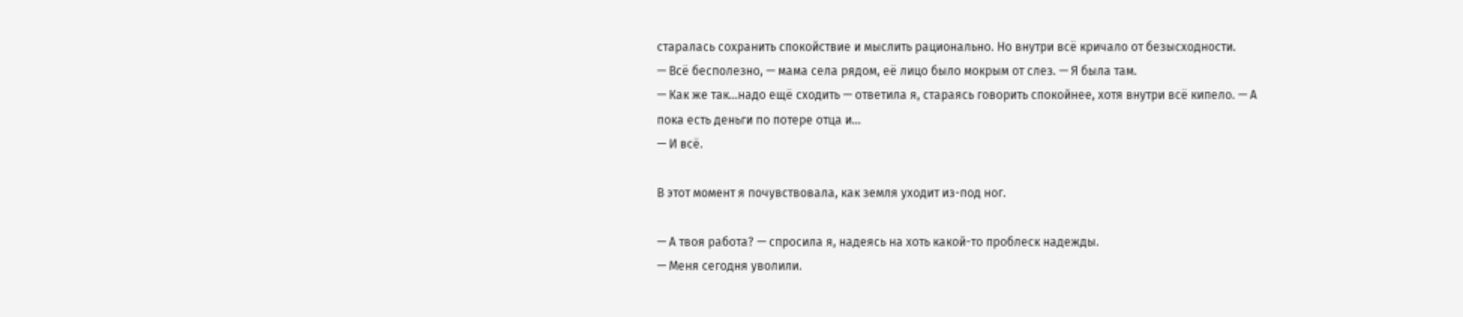старалась сохранить спокойствие и мыслить рационально. Но внутри всё кричало от безысходности.
— Всё бесполезно, — мама села рядом, её лицо было мокрым от слез. — Я была там.
— Как же так...надо ещё сходить — ответила я, стараясь говорить спокойнее, хотя внутри всё кипело. — А пока есть деньги по потере отца и...
— И всё.

В этот момент я почувствовала, как земля уходит из-под ног.

— А твоя работа? — спросила я, надеясь на хоть какой-то проблеск надежды.
— Меня сегодня уволили.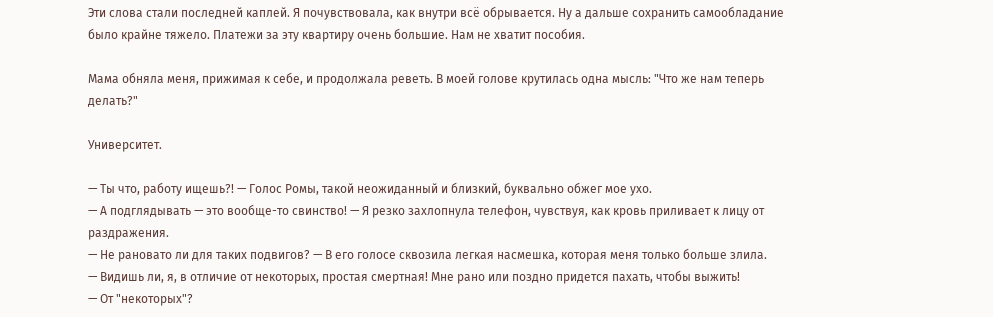Эти слова стали последней каплей. Я почувствовала, как внутри всё обрывается. Ну а дальше сохранить самообладание было крайне тяжело. Платежи за эту квартиру очень большие. Нам не хватит пособия.

Мама обняла меня, прижимая к себе, и продолжала реветь. В моей голове крутилась одна мысль: "Что же нам теперь делать?"

Университет.

— Ты что, работу ищешь?! — Голос Ромы, такой неожиданный и близкий, буквально обжег мое ухо.
— А подглядывать — это вообще-то свинство! — Я резко захлопнула телефон, чувствуя, как кровь приливает к лицу от раздражения.
— Не рановато ли для таких подвигов? — В его голосе сквозила легкая насмешка, которая меня только больше злила.
— Видишь ли, я, в отличие от некоторых, простая смертная! Мне рано или поздно придется пахать, чтобы выжить!
— От "некоторых"?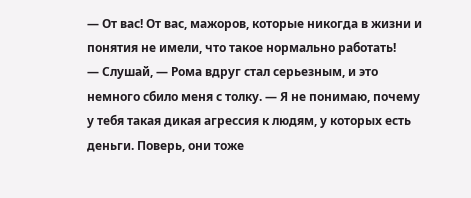— От вас! От вас, мажоров, которые никогда в жизни и понятия не имели, что такое нормально работать!
— Слушай, — Рома вдруг стал серьезным, и это немного сбило меня с толку. — Я не понимаю, почему у тебя такая дикая агрессия к людям, у которых есть деньги. Поверь, они тоже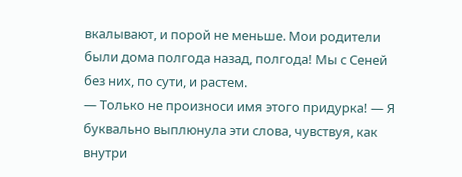вкалывают, и порой не меньше. Мои родители были дома полгода назад, полгода! Мы с Сеней без них, по сути, и растем.
— Только не произноси имя этого придурка! — Я буквально выплюнула эти слова, чувствуя, как внутри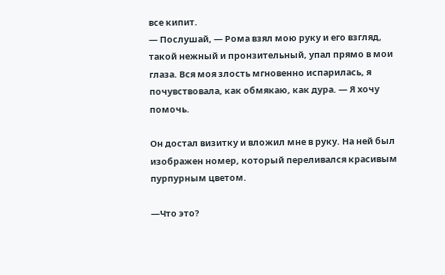все кипит.
— Послушай, — Рома взял мою руку и его взгляд, такой нежный и пронзительный, упал прямо в мои глаза. Вся моя злость мгновенно испарилась, я почувствовала, как обмякаю, как дура. — Я хочу помочь.

Он достал визитку и вложил мне в руку. На ней был изображен номер, который переливался красивым пурпурным цветом.

—Что это?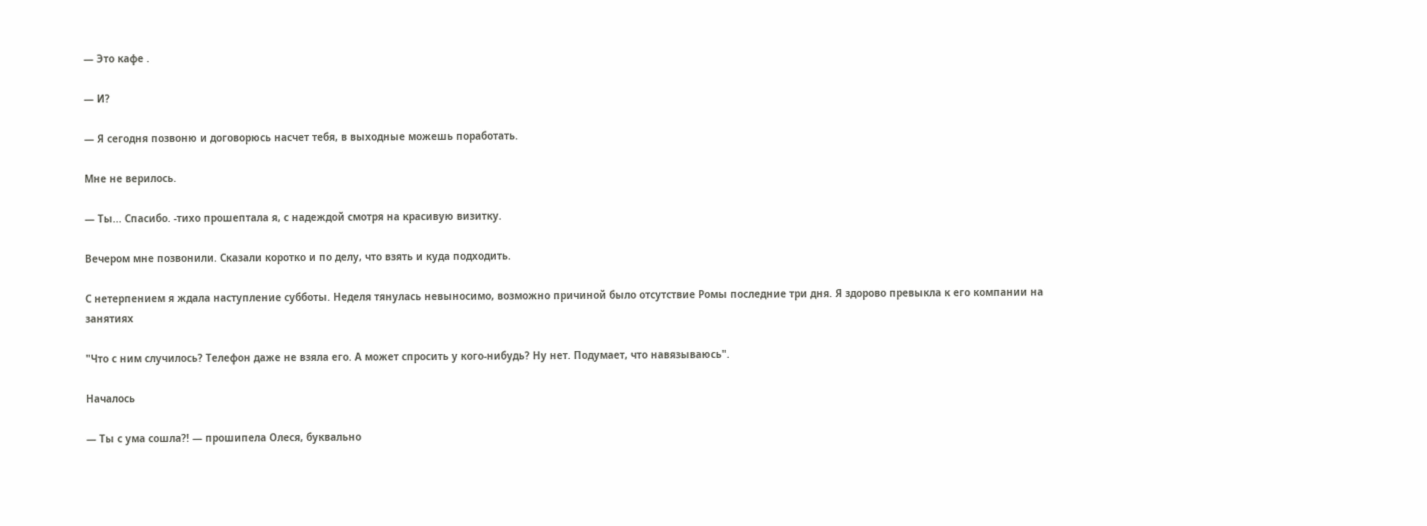— Это кафе .

— И?

— Я сегодня позвоню и договорюсь насчет тебя, в выходные можешь поработать.

Мне не верилось.

— Ты... Спасибо. -тихо прошептала я, с надеждой смотря на красивую визитку.

Вечером мне позвонили. Сказали коротко и по делу, что взять и куда подходить.

С нетерпением я ждала наступление субботы. Неделя тянулась невыносимо, возможно причиной было отсутствие Ромы последние три дня. Я здорово превыкла к его компании на занятиях

"Что с ним случилось? Телефон даже не взяла его. А может спросить у кого-нибудь? Ну нет. Подумает, что навязываюсь".

Началось

— Ты с ума сошла?! — прошипела Олеся, буквально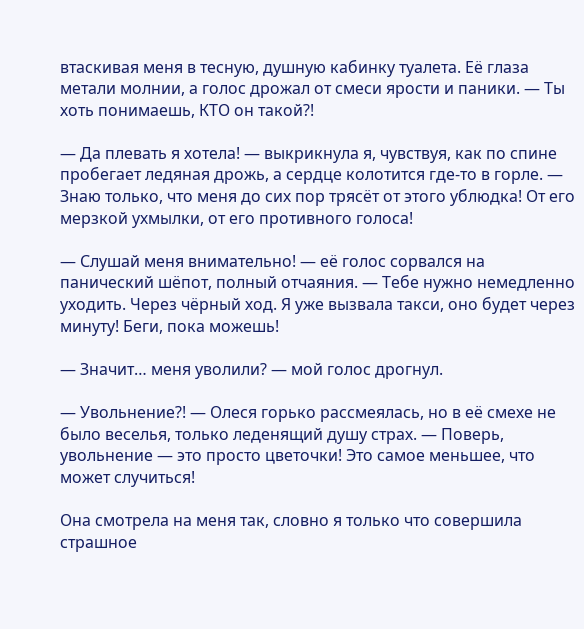втаскивая меня в тесную, душную кабинку туалета. Её глаза метали молнии, а голос дрожал от смеси ярости и паники. — Ты хоть понимаешь, КТО он такой?!

— Да плевать я хотела! — выкрикнула я, чувствуя, как по спине пробегает ледяная дрожь, а сердце колотится где-то в горле. — Знаю только, что меня до сих пор трясёт от этого ублюдка! От его мерзкой ухмылки, от его противного голоса!

— Слушай меня внимательно! — её голос сорвался на панический шёпот, полный отчаяния. — Тебе нужно немедленно уходить. Через чёрный ход. Я уже вызвала такси, оно будет через минуту! Беги, пока можешь!

— Значит… меня уволили? — мой голос дрогнул.

— Увольнение?! — Олеся горько рассмеялась, но в её смехе не было веселья, только леденящий душу страх. — Поверь, увольнение — это просто цветочки! Это самое меньшее, что может случиться!

Она смотрела на меня так, словно я только что совершила страшное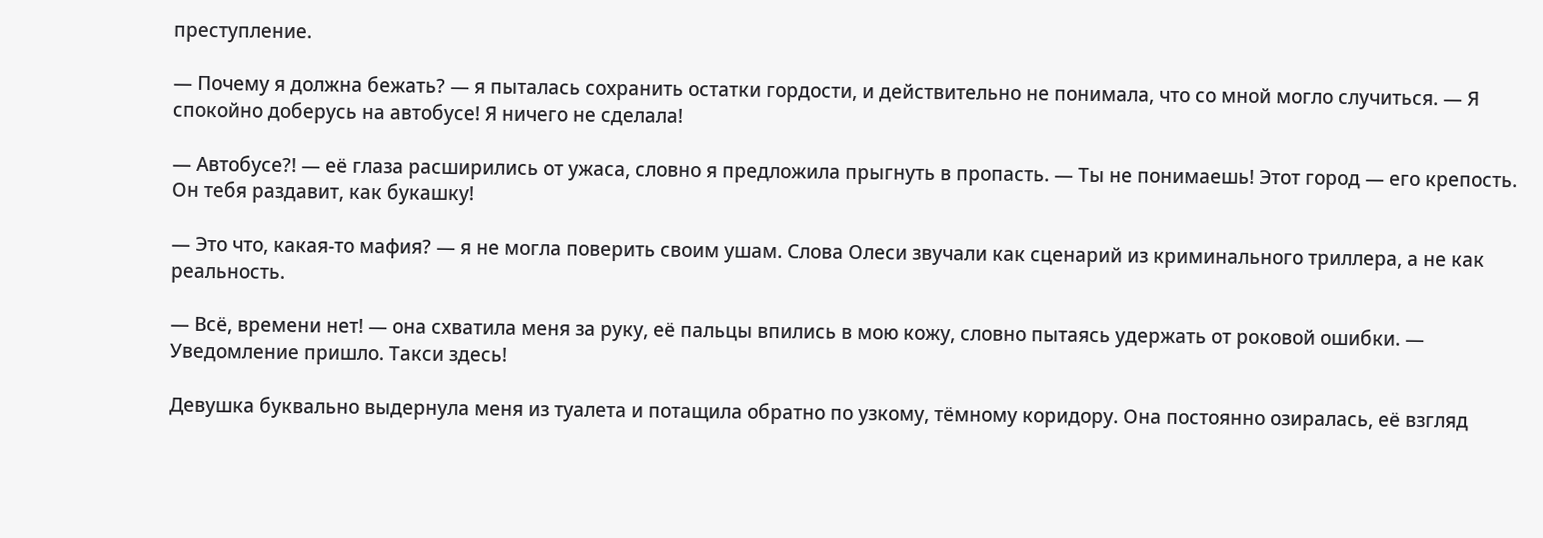преступление.

— Почему я должна бежать? — я пыталась сохранить остатки гордости, и действительно не понимала, что со мной могло случиться. — Я спокойно доберусь на автобусе! Я ничего не сделала!

— Автобусе?! — её глаза расширились от ужаса, словно я предложила прыгнуть в пропасть. — Ты не понимаешь! Этот город — его крепость. Он тебя раздавит, как букашку!

— Это что, какая-то мафия? — я не могла поверить своим ушам. Слова Олеси звучали как сценарий из криминального триллера, а не как реальность.

— Всё, времени нет! — она схватила меня за руку, её пальцы впились в мою кожу, словно пытаясь удержать от роковой ошибки. — Уведомление пришло. Такси здесь!

Девушка буквально выдернула меня из туалета и потащила обратно по узкому, тёмному коридору. Она постоянно озиралась, её взгляд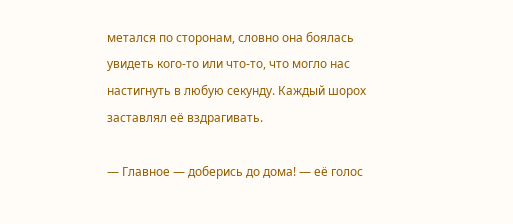метался по сторонам, словно она боялась увидеть кого-то или что-то, что могло нас настигнуть в любую секунду. Каждый шорох заставлял её вздрагивать.

— Главное — доберись до дома! — её голос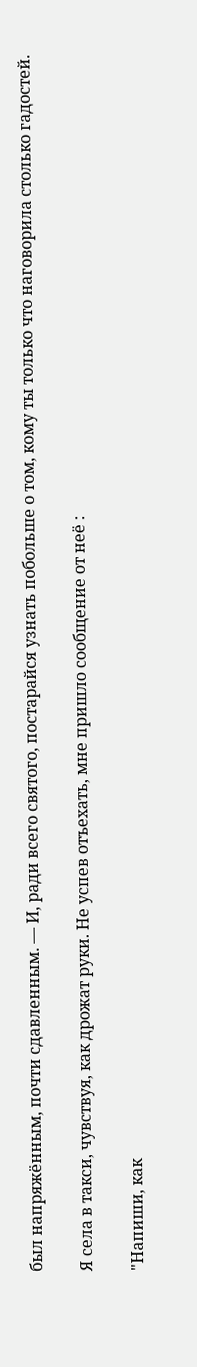был напряжённым, почти сдавленным. — И, ради всего святого, постарайся узнать побольше о том, кому ты только что наговорила столько гадостей.

Я села в такси, чувствуя, как дрожат руки. Не успев отъехать, мне пришло сообщение от неё :

"Напиши, как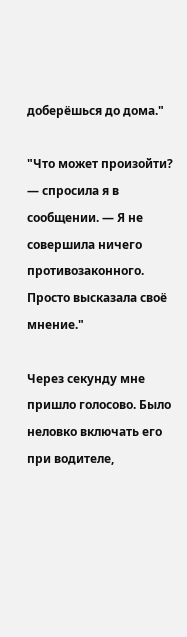доберёшься до дома."

"Что может произойти? — спросила я в сообщении. — Я не совершила ничего противозаконного. Просто высказала своё мнение."

Через секунду мне пришло голосово. Было неловко включать его при водителе,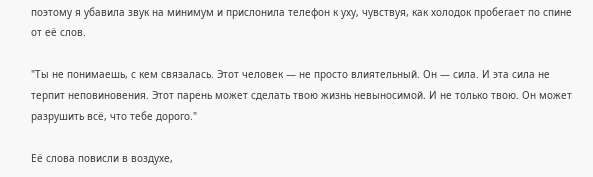поэтому я убавила звук на минимум и прислонила телефон к уху, чувствуя, как холодок пробегает по спине от её слов.

"Ты не понимаешь, с кем связалась. Этот человек — не просто влиятельный. Он — сила. И эта сила не терпит неповиновения. Этот парень может сделать твою жизнь невыносимой. И не только твою. Он может разрушить всё, что тебе дорого."

Её слова повисли в воздухе,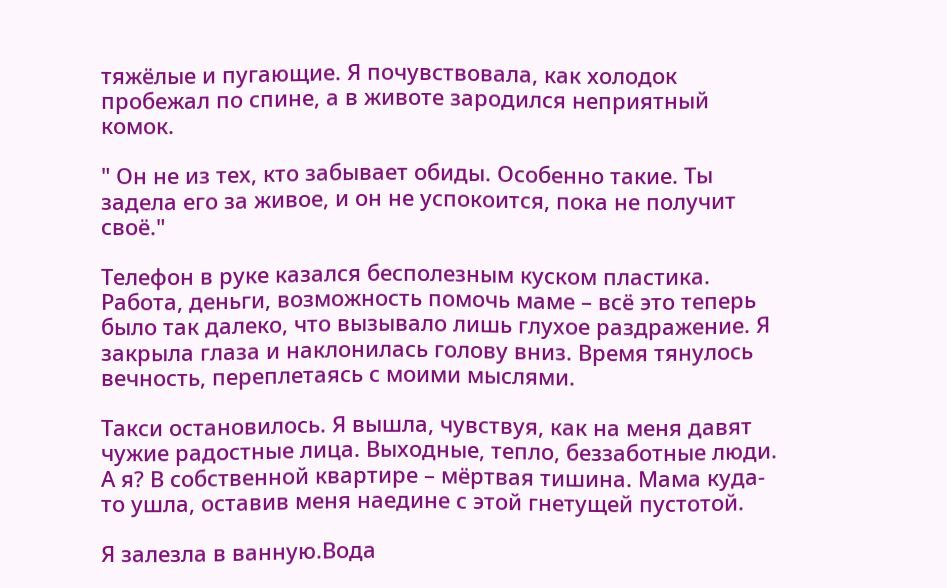тяжёлые и пугающие. Я почувствовала, как холодок пробежал по спине, а в животе зародился неприятный комок.

" Он не из тех, кто забывает обиды. Особенно такие. Ты задела его за живое, и он не успокоится, пока не получит своё."

Телефон в руке казался бесполезным куском пластика. Работа, деньги, возможность помочь маме – всё это теперь было так далеко, что вызывало лишь глухое раздражение. Я закрыла глаза и наклонилась голову вниз. Время тянулось вечность, переплетаясь с моими мыслями.

Такси остановилось. Я вышла, чувствуя, как на меня давят чужие радостные лица. Выходные, тепло, беззаботные люди. А я? В собственной квартире – мёртвая тишина. Мама куда-то ушла, оставив меня наедине с этой гнетущей пустотой.

Я залезла в ванную.Вода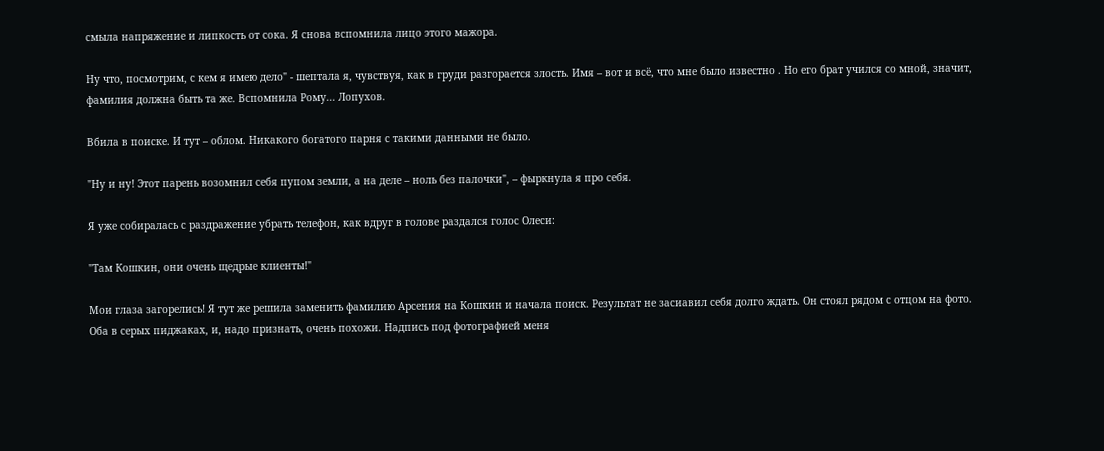смыла напряжение и липкость от сока. Я снова вспомнила лицо этого мажора.

Ну что, посмотрим, с кем я имею дело" - шептала я, чувствуя, как в груди разгорается злость. Имя – вот и всё, что мне было известно . Но его брат учился со мной, значит, фамилия должна быть та же. Вспомнила Рому... Лопухов.

Вбила в поиске. И тут – облом. Никакого богатого парня с такими данными не было.

"Ну и ну! Этот парень возомнил себя пупом земли, а на деле – ноль без палочки", – фыркнула я про себя.

Я уже собиралась с раздражение убрать телефон, как вдруг в голове раздался голос Олеси:

"Там Кошкин, они очень щедрые клиенты!"

Мои глаза загорелись! Я тут же решила заменить фамилию Арсения на Кошкин и начала поиск. Результат не засиавил себя долго ждать. Он стоял рядом с отцом на фото. Оба в серых пиджаках, и, надо признать, очень похожи. Надпись под фотографией меня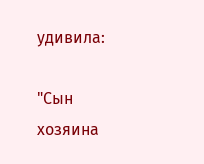удивила:

"Сын хозяина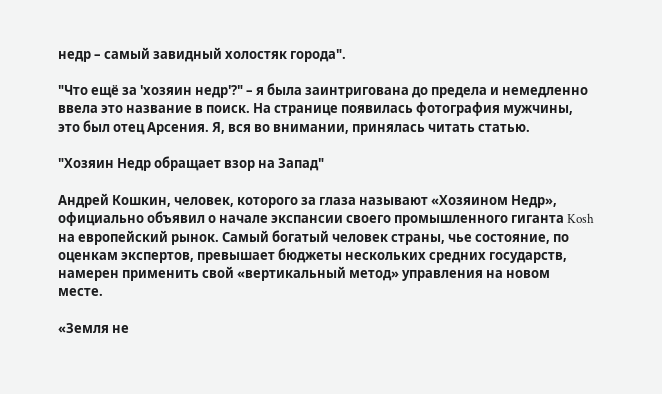недр – самый завидный холостяк города".

"Что ещё за 'хозяин недр'?" – я была заинтригована до предела и немедленно ввела это название в поиск. На странице появилась фотография мужчины, это был отец Арсения. Я, вся во внимании, принялась читать статью.

"Хозяин Недр обращает взор на Запад"

Андрей Кошкин, человек, которого за глаза называют «Хозяином Недр», официально объявил о начале экспансии своего промышленного гиганта Kosh на европейский рынок. Самый богатый человек страны, чье состояние, по оценкам экспертов, превышает бюджеты нескольких средних государств, намерен применить свой «вертикальный метод» управления на новом месте.

«Земля не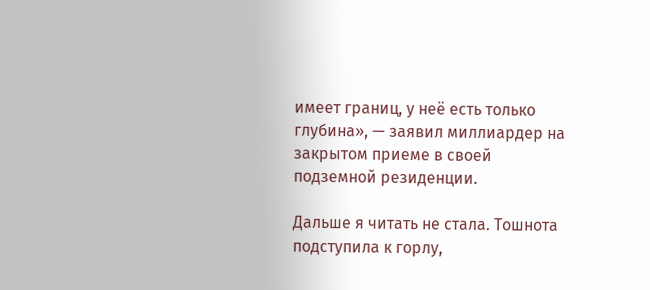имеет границ, у неё есть только глубина», — заявил миллиардер на закрытом приеме в своей подземной резиденции.

Дальше я читать не стала. Тошнота подступила к горлу,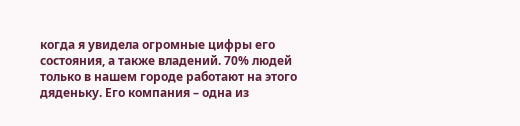когда я увидела огромные цифры его состояния, а также владений. 70% людей только в нашем городе работают на этого дяденьку. Его компания – одна из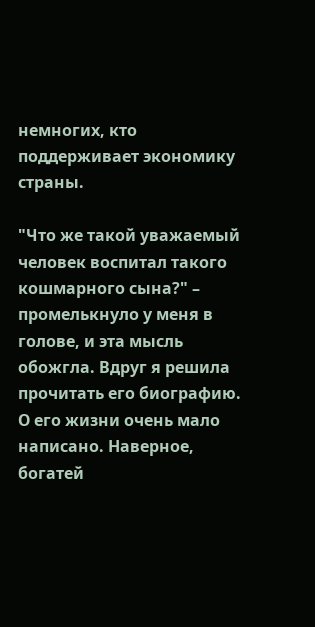немногих, кто поддерживает экономику страны.

"Что же такой уважаемый человек воспитал такого кошмарного сына?" – промелькнуло у меня в голове, и эта мысль обожгла. Вдруг я решила прочитать его биографию. О его жизни очень мало написано. Наверное, богатей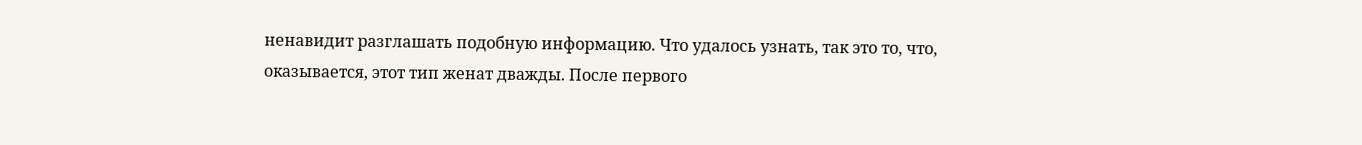ненавидит разглашать подобную информацию. Что удалось узнать, так это то, что, оказывается, этот тип женат дважды. После первого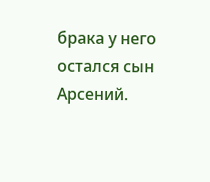брака у него остался сын Арсений.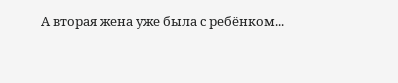А вторая жена уже была с ребёнком...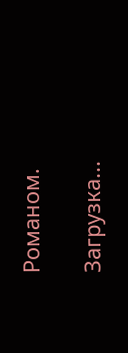Романом.

Загрузка...